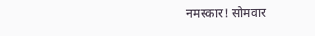नमस्कार! सोमवार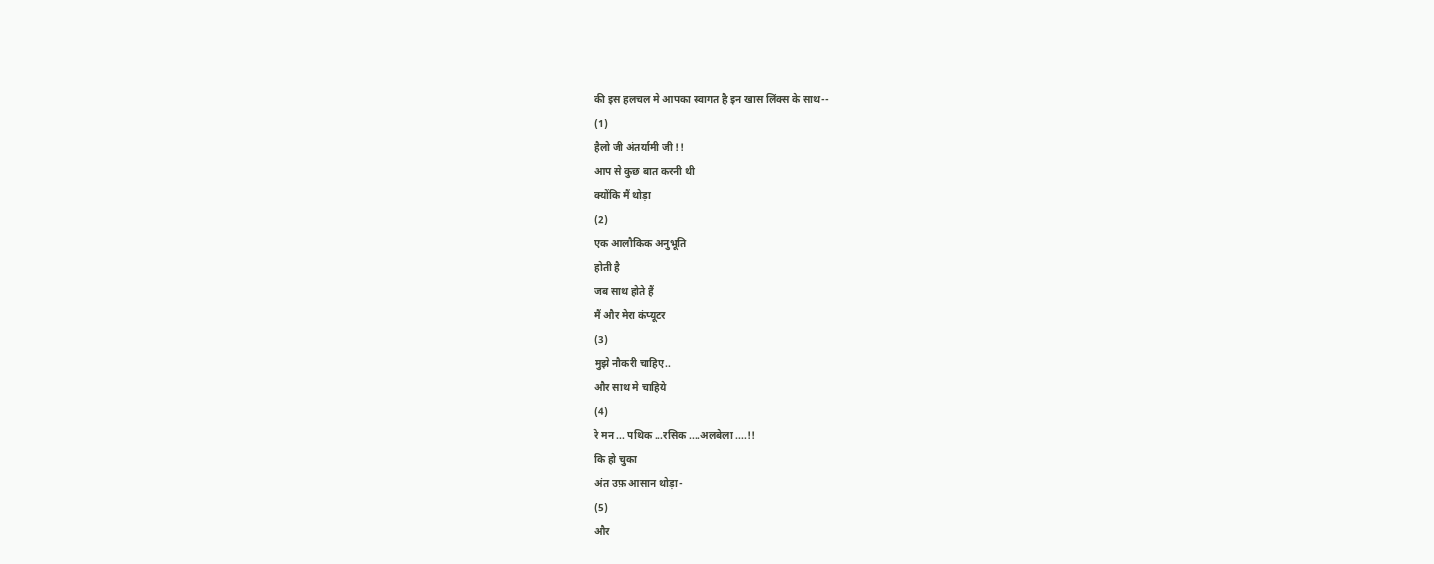की इस हलचल मे आपका स्वागत है इन खास लिंक्स के साथ--
(1)
हैलो जी अंतर्यामी जी !!
आप से कुछ बात करनी थी
क्योंकि मैं थोड़ा
(2)
एक आलौकिक अनुभूति
होती है
जब साथ होते हैं
मैं और मेरा कंप्यूटर
(3)
मुझे नौकरी चाहिए..
और साथ मे चाहिये
(4)
रे मन ... पथिक ...रसिक ....अलबेला ....!!
कि हो चुका
अंत उफ़ आसान थोड़ा-
(5)
और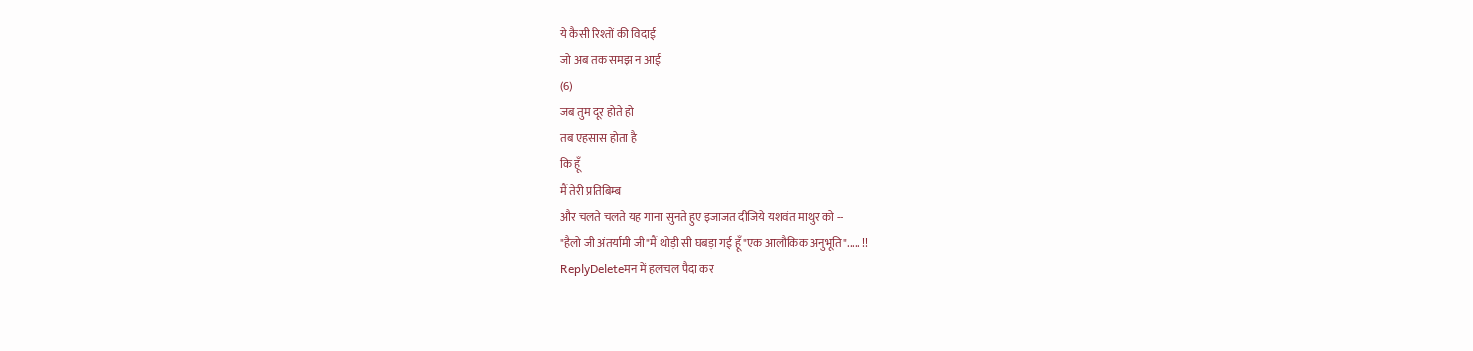ये कैसी रिश्तों की विदाई
जो अब तक समझ न आई
(6)
जब तुम दूर होते हो
तब एहसास होता है
कि हूँ
मैं तेरी प्रतिबिम्ब
और चलते चलते यह गाना सुनते हुए इजाजत दीजिये यशवंत माथुर को --
"हैलो जी अंतर्यामी जी"मैं थोड़ी सी घबड़ा गई हूँ"एक आलौकिक अनुभूति"..... !!
ReplyDeleteमन में हलचल पैदा कर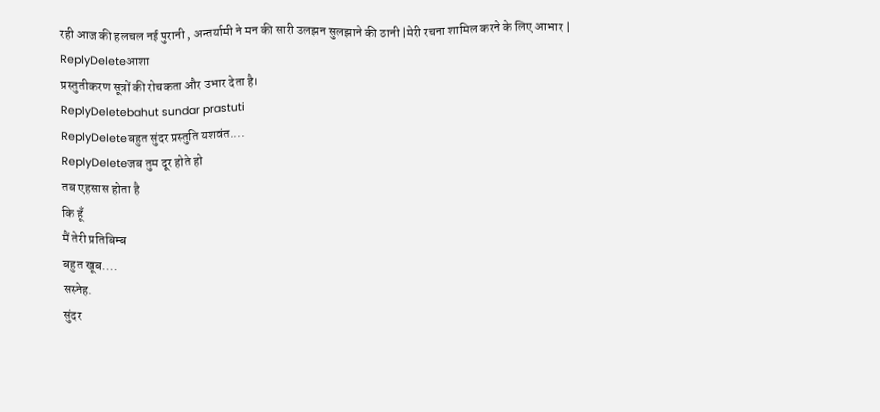रही आज की हलचल नई पुरानी , अन्तर्यामी ने मन की सारी उलझन सुलझाने की ठानी |मेरी रचना शामिल करने के लिए आभार |
ReplyDeleteआशा
प्रस्तुतीकरण सूत्रों की रोचकता और उभार देता है।
ReplyDeletebahut sundar prastuti
ReplyDeleteबहुत सुंदर प्रस्तुति यशवंत....
ReplyDeleteजब तुम दूर होते हो
तब एहसास होता है
कि हूँ
मैं तेरी प्रतिबिम्ब
बहुत खूब....
सस्नेह.
सुंदर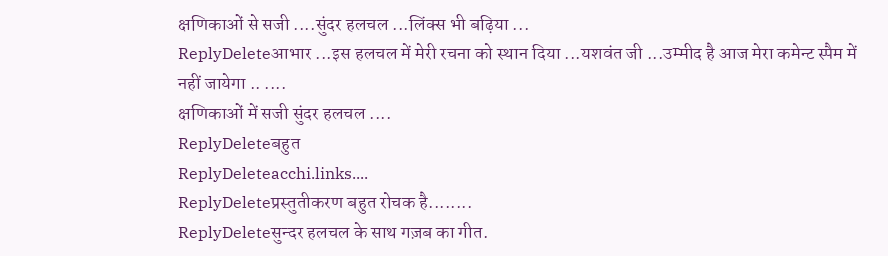क्षणिकाओं से सजी ....सुंदर हलचल ...लिंक्स भी बढ़िया ...
ReplyDeleteआभार ...इस हलचल में मेरी रचना को स्थान दिया ...यशवंत जी ...उम्मीद है आज मेरा कमेन्ट स्पैम में नहीं जायेगा .. ....
क्षणिकाओं में सजी सुंदर हलचल ....
ReplyDeleteबहुत
ReplyDeleteacchi.links....
ReplyDeleteप्रस्तुतीकरण बहुत रोचक है........
ReplyDeleteसुन्दर हलचल के साथ गज़ब का गीत.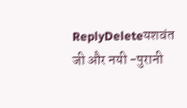ReplyDeleteयशवंत जी और नयी -पुरानी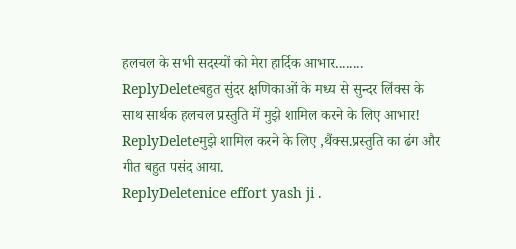हलचल के सभी सदस्यों को मेरा हार्दिक आभार........
ReplyDeleteबहुत सुंदर क्षणिकाओं के मध्य से सुन्दर लिंक्स के साथ सार्थक हलचल प्रस्तुति में मुझे शामिल करने के लिए आभार!
ReplyDeleteमुझे शामिल करने के लिए ,थैंक्स.प्रस्तुति का ढंग और गीत बहुत पसंद आया.
ReplyDeletenice effort yash ji .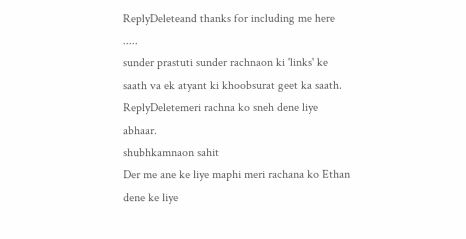ReplyDeleteand thanks for including me here .....
sunder prastuti sunder rachnaon ki 'links' ke saath va ek atyant ki khoobsurat geet ka saath.
ReplyDeletemeri rachna ko sneh dene liye abhaar.
shubhkamnaon sahit
Der me ane ke liye maphi meri rachana ko Ethan dene ke liye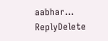aabhar...
ReplyDelete